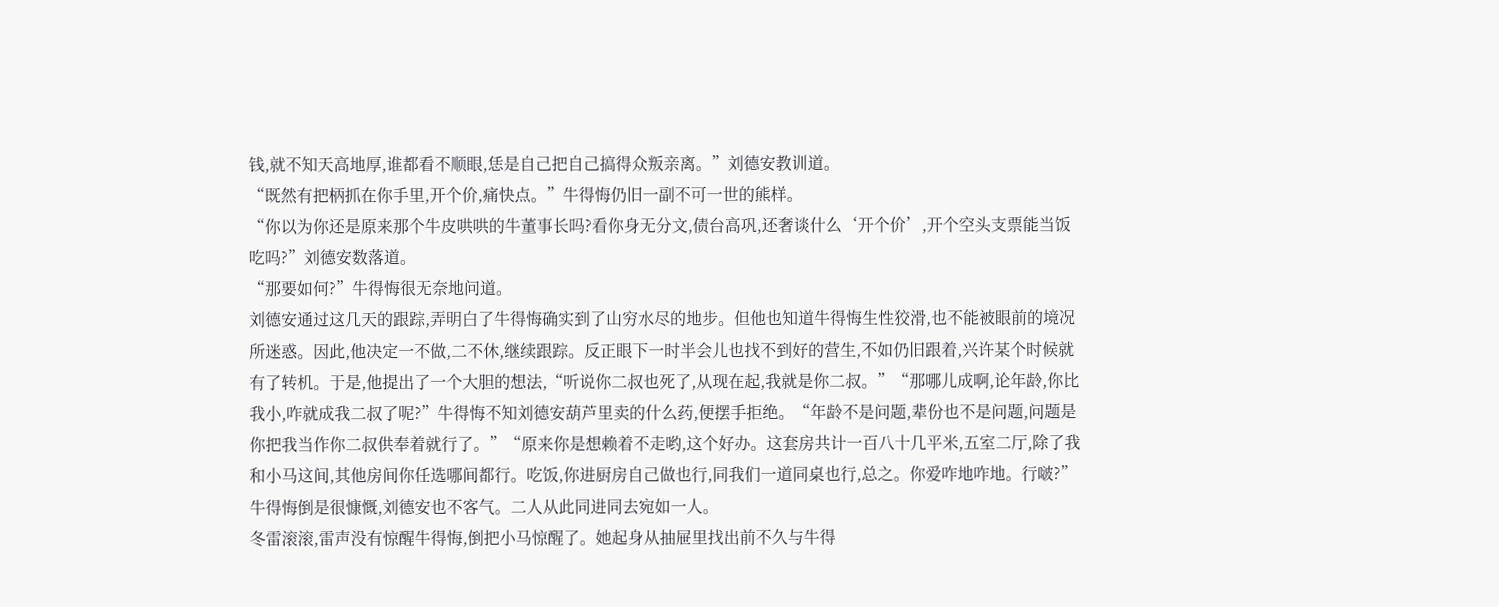钱,就不知天高地厚,谁都看不顺眼,恁是自己把自己搞得众叛亲离。”刘德安教训道。
“既然有把柄抓在你手里,开个价,痛快点。”牛得悔仍旧一副不可一世的熊样。
“你以为你还是原来那个牛皮哄哄的牛董事长吗?看你身无分文,债台高巩,还奢谈什么‘开个价’,开个空头支票能当饭吃吗?”刘德安数落道。
“那要如何?”牛得悔很无奈地问道。
刘德安通过这几天的跟踪,弄明白了牛得悔确实到了山穷水尽的地步。但他也知道牛得悔生性狡滑,也不能被眼前的境况所迷惑。因此,他决定一不做,二不休,继续跟踪。反正眼下一时半会儿也找不到好的营生,不如仍旧跟着,兴许某个时候就有了转机。于是,他提出了一个大胆的想法,“听说你二叔也死了,从现在起,我就是你二叔。”“那哪儿成啊,论年龄,你比我小,咋就成我二叔了呢?”牛得悔不知刘德安葫芦里卖的什么药,便摆手拒绝。“年龄不是问题,辈份也不是问题,问题是你把我当作你二叔供奉着就行了。”“原来你是想赖着不走哟,这个好办。这套房共计一百八十几平米,五室二厅,除了我和小马这间,其他房间你任选哪间都行。吃饭,你进厨房自己做也行,同我们一道同桌也行,总之。你爱咋地咋地。行啵?”
牛得悔倒是很慷慨,刘德安也不客气。二人从此同进同去宛如一人。
冬雷滚滚,雷声没有惊醒牛得悔,倒把小马惊醒了。她起身从抽屉里找出前不久与牛得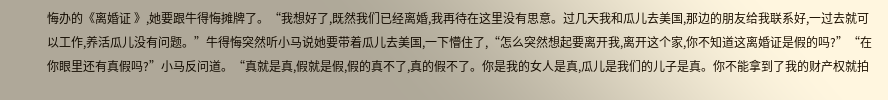悔办的《离婚证 》,她要跟牛得悔摊牌了。“我想好了,既然我们已经离婚,我再待在这里没有思意。过几天我和瓜儿去美国,那边的朋友给我联系好,一过去就可以工作,养活瓜儿没有问题。”牛得悔突然听小马说她要带着瓜儿去美国,一下懵住了,“怎么突然想起要离开我,离开这个家,你不知道这离婚证是假的吗?”“在你眼里还有真假吗?”小马反问道。“真就是真,假就是假,假的真不了,真的假不了。你是我的女人是真,瓜儿是我们的儿子是真。你不能拿到了我的财产权就拍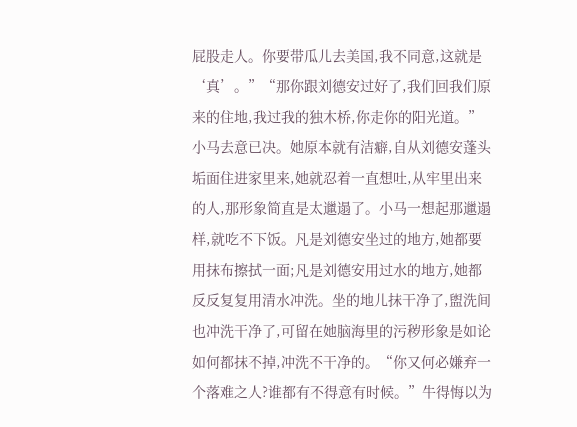屁股走人。你要带瓜儿去美国,我不同意,这就是‘真’。”“那你跟刘德安过好了,我们回我们原来的住地,我过我的独木桥,你走你的阳光道。”小马去意已决。她原本就有洁癖,自从刘德安蓬头垢面住进家里来,她就忍着一直想吐,从牢里出来的人,那形象简直是太邋遢了。小马一想起那邋遢样,就吃不下饭。凡是刘德安坐过的地方,她都要用抹布擦拭一面;凡是刘德安用过水的地方,她都反反复复用清水冲洗。坐的地儿抹干净了,盥洗间也冲洗干净了,可留在她脑海里的污秽形象是如论如何都抹不掉,冲洗不干净的。“你又何必嫌弃一个落难之人?谁都有不得意有时候。”牛得悔以为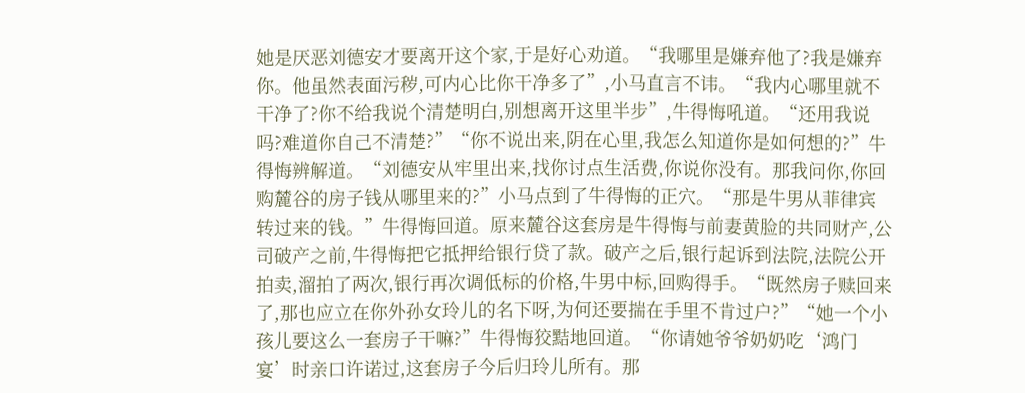她是厌恶刘德安才要离开这个家,于是好心劝道。“我哪里是嫌弃他了?我是嫌弃你。他虽然表面污秽,可内心比你干净多了”,小马直言不讳。“我内心哪里就不干净了?你不给我说个清楚明白,别想离开这里半步”,牛得悔吼道。“还用我说吗?难道你自己不清楚?”“你不说出来,阴在心里,我怎么知道你是如何想的?”牛得悔辨解道。“刘德安从牢里出来,找你讨点生活费,你说你没有。那我问你,你回购麓谷的房子钱从哪里来的?”小马点到了牛得悔的正穴。“那是牛男从菲律宾转过来的钱。”牛得悔回道。原来麓谷这套房是牛得悔与前妻黄脸的共同财产,公司破产之前,牛得悔把它抵押给银行贷了款。破产之后,银行起诉到法院,法院公开拍卖,溜拍了两次,银行再次调低标的价格,牛男中标,回购得手。“既然房子赎回来了,那也应立在你外孙女玲儿的名下呀,为何还要揣在手里不肯过户?”“她一个小孩儿要这么一套房子干嘛?”牛得悔狡黠地回道。“你请她爷爷奶奶吃‘鸿门宴’时亲口许诺过,这套房子今后归玲儿所有。那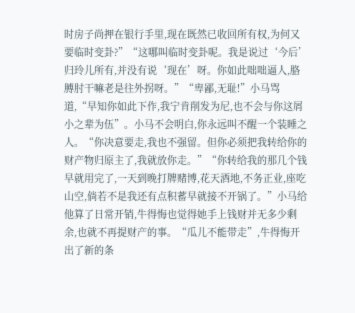时房子尚押在银行手里,现在既然已收回所有权,为何又要临时变卦?”“这哪叫临时变卦呢。我是说过‘今后’归玲儿所有,并没有说‘现在’呀。你如此咄咄逼人,胳膊肘干嘛老是往外拐呀。”“卑鄙,无耻!”小马骂道,“早知你如此下作,我宁肯削发为尼,也不会与你这屑小之辈为伍”。小马不会明白,你永远叫不醒一个装睡之人。“你决意要走,我也不强留。但你必须把我转给你的财产物归原主了,我就放你走。”“你转给我的那几个钱早就用完了,一天到晚打牌赌博,花天酒地,不务正业,座吃山空,倘若不是我还有点积蓄早就接不开锅了。”小马给他算了日常开销,牛得悔也觉得她手上钱财并无多少剩余,也就不再提财产的事。“瓜儿不能带走”,牛得悔开出了新的条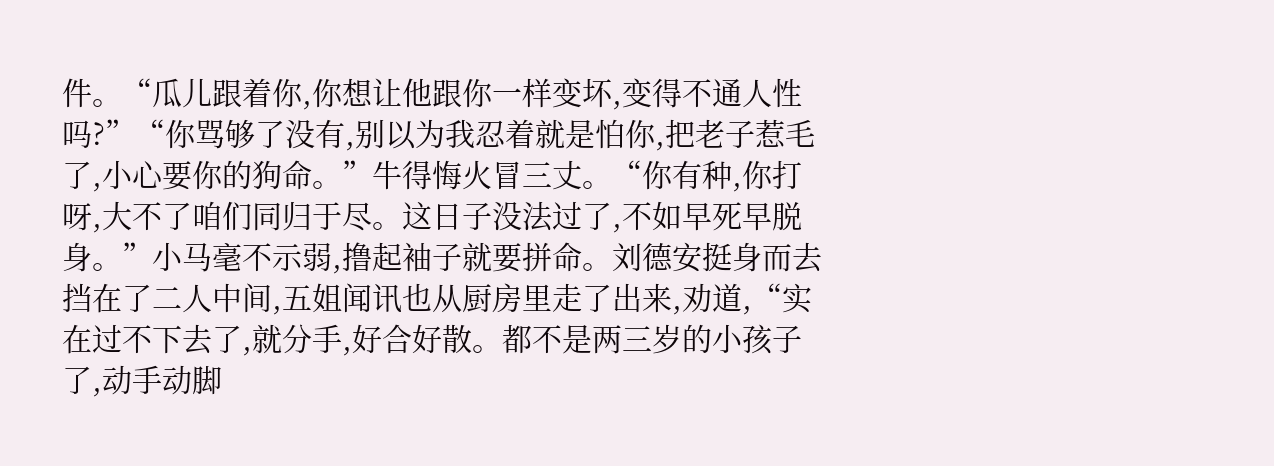件。“瓜儿跟着你,你想让他跟你一样变坏,变得不通人性吗?”“你骂够了没有,别以为我忍着就是怕你,把老子惹毛了,小心要你的狗命。”牛得悔火冒三丈。“你有种,你打呀,大不了咱们同归于尽。这日子没法过了,不如早死早脱身。”小马毫不示弱,撸起袖子就要拼命。刘德安挺身而去挡在了二人中间,五姐闻讯也从厨房里走了出来,劝道,“实在过不下去了,就分手,好合好散。都不是两三岁的小孩子了,动手动脚